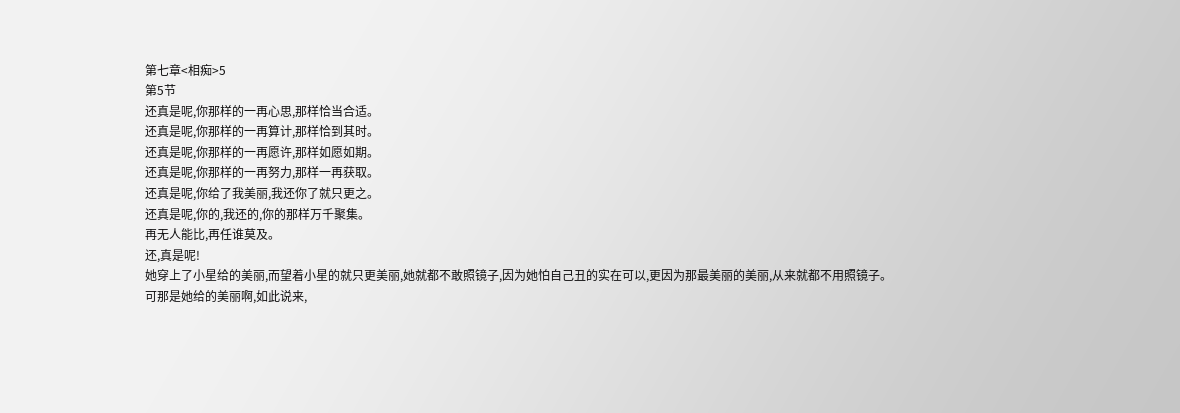第七章<相痴>5
第5节
还真是呢,你那样的一再心思,那样恰当合适。
还真是呢,你那样的一再算计,那样恰到其时。
还真是呢,你那样的一再愿许,那样如愿如期。
还真是呢,你那样的一再努力,那样一再获取。
还真是呢,你给了我美丽,我还你了就只更之。
还真是呢,你的,我还的,你的那样万千聚集。
再无人能比,再任谁莫及。
还,真是呢!
她穿上了小星给的美丽,而望着小星的就只更美丽,她就都不敢照镜子,因为她怕自己丑的实在可以,更因为那最美丽的美丽,从来就都不用照镜子。
可那是她给的美丽啊,如此说来,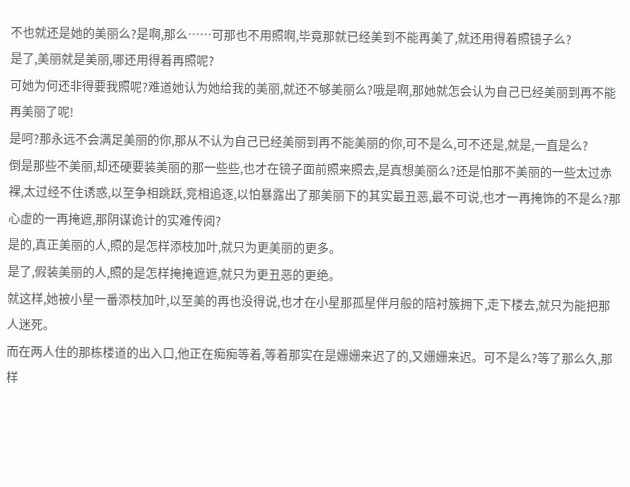不也就还是她的美丽么?是啊,那么……可那也不用照啊,毕竟那就已经美到不能再美了,就还用得着照镜子么?
是了,美丽就是美丽,哪还用得着再照呢?
可她为何还非得要我照呢?难道她认为她给我的美丽,就还不够美丽么?哦是啊,那她就怎会认为自己已经美丽到再不能再美丽了呢!
是呵?那永远不会满足美丽的你,那从不认为自己已经美丽到再不能美丽的你,可不是么,可不还是,就是,一直是么?
倒是那些不美丽,却还硬要装美丽的那一些些,也才在镜子面前照来照去,是真想美丽么?还是怕那不美丽的一些太过赤裸,太过经不住诱惑,以至争相跳跃,竞相追逐,以怕暴露出了那美丽下的其实最丑恶,最不可说,也才一再掩饰的不是么?那心虚的一再掩遮,那阴谋诡计的实难传阅?
是的,真正美丽的人,照的是怎样添枝加叶,就只为更美丽的更多。
是了,假装美丽的人,照的是怎样掩掩遮遮,就只为更丑恶的更绝。
就这样,她被小星一番添枝加叶,以至美的再也没得说,也才在小星那孤星伴月般的陪衬簇拥下,走下楼去,就只为能把那人迷死。
而在两人住的那栋楼道的出入口,他正在痴痴等着,等着那实在是姗姗来迟了的,又姗姗来迟。可不是么?等了那么久,那样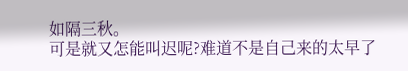如隔三秋。
可是就又怎能叫迟呢?难道不是自己来的太早了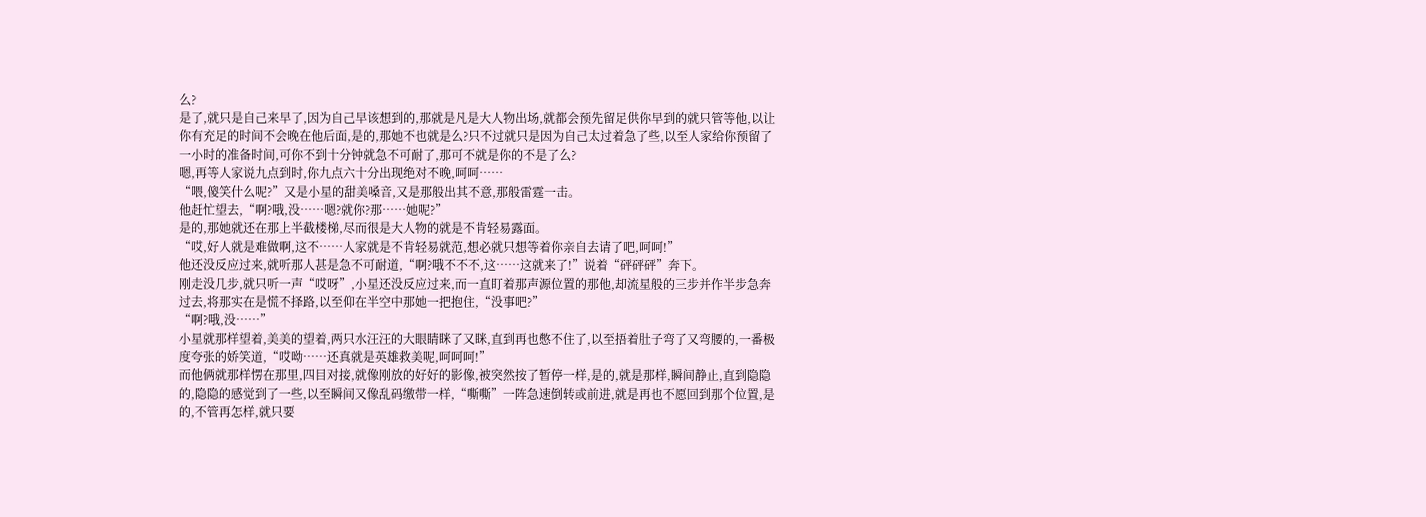么?
是了,就只是自己来早了,因为自己早该想到的,那就是凡是大人物出场,就都会预先留足供你早到的就只管等他,以让你有充足的时间不会晚在他后面,是的,那她不也就是么?只不过就只是因为自己太过着急了些,以至人家给你预留了一小时的准备时间,可你不到十分钟就急不可耐了,那可不就是你的不是了么?
嗯,再等人家说九点到时,你九点六十分出现绝对不晚,呵呵……
“喂,傻笑什么呢?”又是小星的甜美嗓音,又是那般出其不意,那般雷霆一击。
他赶忙望去,“啊?哦,没……嗯?就你?那……她呢?”
是的,那她就还在那上半截楼梯,尽而很是大人物的就是不肯轻易露面。
“哎,好人就是难做啊,这不……人家就是不肯轻易就范,想必就只想等着你亲自去请了吧,呵呵!”
他还没反应过来,就听那人甚是急不可耐道,“啊?哦不不不,这……这就来了!”说着“砰砰砰”奔下。
刚走没几步,就只听一声“哎呀”,小星还没反应过来,而一直盯着那声源位置的那他,却流星般的三步并作半步急奔过去,将那实在是慌不择路,以至仰在半空中那她一把抱住,“没事吧?”
“啊?哦,没……”
小星就那样望着,美美的望着,两只水汪汪的大眼睛眯了又眯,直到再也憋不住了,以至捂着肚子弯了又弯腰的,一番极度夸张的娇笑道,“哎呦……还真就是英雄救美呢,呵呵呵!”
而他俩就那样愣在那里,四目对接,就像刚放的好好的影像,被突然按了暂停一样,是的,就是那样,瞬间静止,直到隐隐的,隐隐的感觉到了一些,以至瞬间又像乱码缴带一样,“嘶嘶”一阵急速倒转或前进,就是再也不愿回到那个位置,是的,不管再怎样,就只要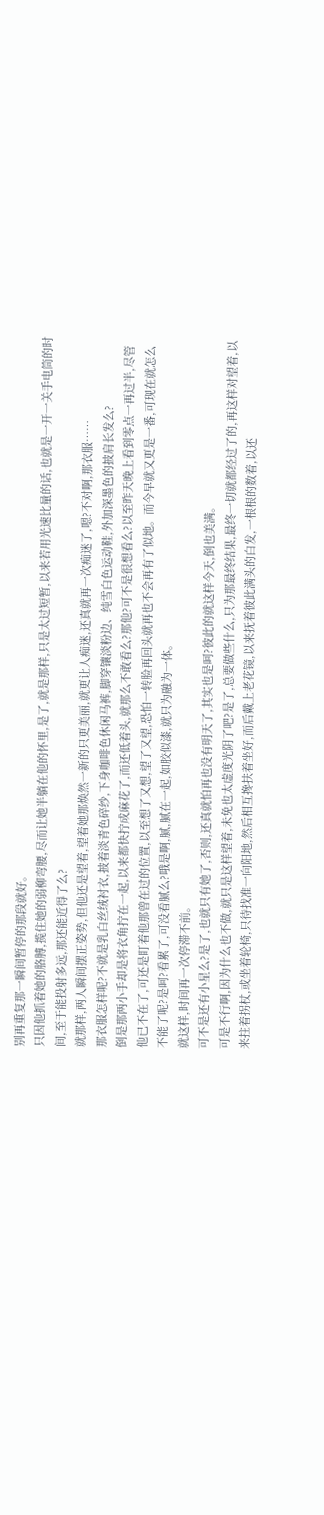别再重复那一瞬间暂停的那段就好。
只因他抓着她的胳膊,揽住她的弱柳弯腰,尽而让她半躺在他的怀里,是了,就是那样,只是太过短暂,以来若用光速比量的话,也就是一开一关手电筒的时间,至于能投射多远,那还能近得了么?
就那样,两人瞬间摆正姿势,但他还是望着,望着她那焕然一新的只更美丽,就更让人痴迷,还真就再一次痴迷了,嗯?不对啊,那衣服……
那衣服怎样呢?不就是乳白丝绒衬衣,披着淡青色碎纱,下身咖啡色休闲马裤,脚穿镶淡粉边、纯雪白色运动鞋,外加深墨色的披肩长发么?
倒是那两小手却是将衣角拧在一起,以来都快拧成麻花了,而还低着头,就那么不敢看么?那他?可不是很想看么?以至昨天晚上看到零点一再过半,尽管他已不在了,可还是盯着他那曾在过的位置,以至想了又想,望了又望,恐怕一转脸再回头就再也不会再有了似地。而今早就又更是一番,可现在就怎么不能了呢?是呵?看累了,可没看腻么?哦是啊,腻,腻在一起,如胶似漆,就只为融为一体。
就这样,时间再一次停滞不前。
可不是还有小星么?是了,也就只有她了,否则,还真就怕再也没有明天了,其实也是呵?彼此的就这样今天,倒也美满。
可是不行啊,因为什么也不做,就只是这样望着,未免也太虚度光阴了吧?是了,总要做些什么,只为那最终结果,最终一切就都经过了的,再这样对望着,以来拄着拐杖,或坐着轮椅,只待找准一向阳地,然后相互搀扶着坐好,而后戴上老花镜,以来抚着彼此满头的白发,一根根的数着,以还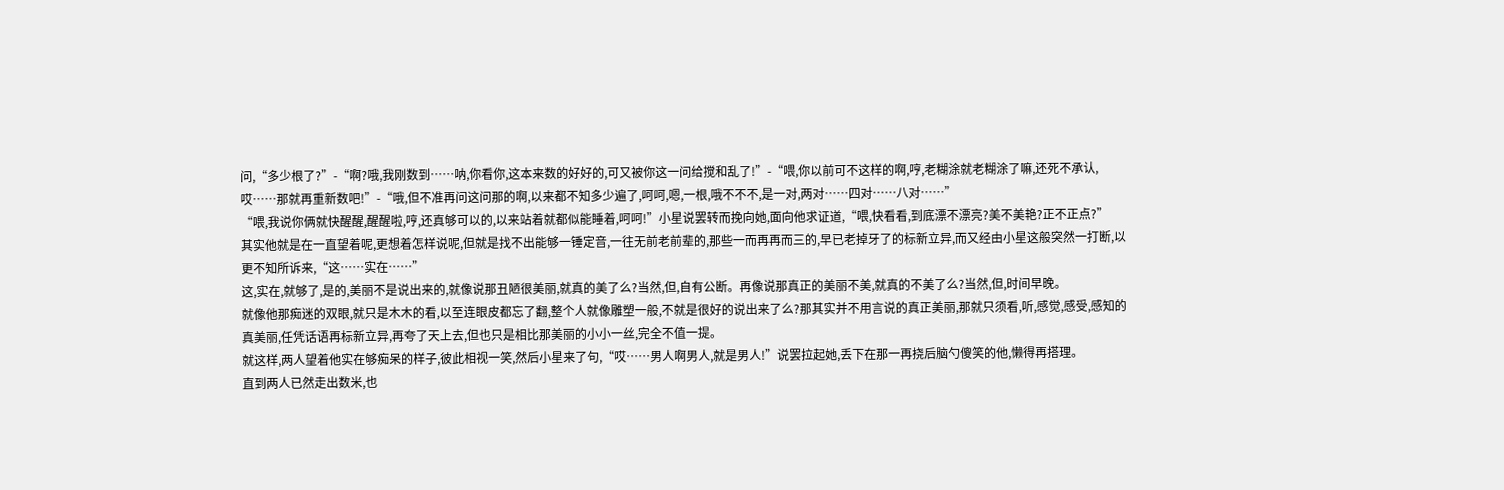问,“多少根了?”-“啊?哦,我刚数到……呐,你看你,这本来数的好好的,可又被你这一问给搅和乱了!”-“喂,你以前可不这样的啊,哼,老糊涂就老糊涂了嘛,还死不承认,哎……那就再重新数吧!”-“哦,但不准再问这问那的啊,以来都不知多少遍了,呵呵,嗯,一根,哦不不不,是一对,两对……四对……八对……”
“喂,我说你俩就快醒醒,醒醒啦,哼,还真够可以的,以来站着就都似能睡着,呵呵!”小星说罢转而挽向她,面向他求证道,“喂,快看看,到底漂不漂亮?美不美艳?正不正点?”
其实他就是在一直望着呢,更想着怎样说呢,但就是找不出能够一锤定音,一往无前老前辈的,那些一而再再而三的,早已老掉牙了的标新立异,而又经由小星这般突然一打断,以更不知所诉来,“这……实在……”
这,实在,就够了,是的,美丽不是说出来的,就像说那丑陋很美丽,就真的美了么?当然,但,自有公断。再像说那真正的美丽不美,就真的不美了么?当然,但,时间早晚。
就像他那痴迷的双眼,就只是木木的看,以至连眼皮都忘了翻,整个人就像雕塑一般,不就是很好的说出来了么?那其实并不用言说的真正美丽,那就只须看,听,感觉,感受,感知的真美丽,任凭话语再标新立异,再夸了天上去,但也只是相比那美丽的小小一丝,完全不值一提。
就这样,两人望着他实在够痴呆的样子,彼此相视一笑,然后小星来了句,“哎……男人啊男人,就是男人!”说罢拉起她,丢下在那一再挠后脑勺傻笑的他,懒得再搭理。
直到两人已然走出数米,也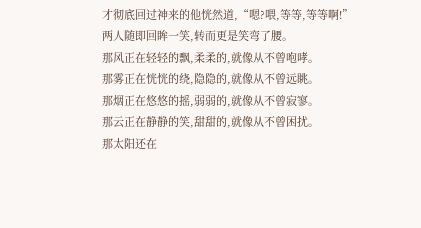才彻底回过神来的他恍然道,“嗯?喂,等等,等等啊!”
两人随即回眸一笑,转而更是笑弯了腰。
那风正在轻轻的飘,柔柔的,就像从不曾咆哮。
那雾正在恍恍的绕,隐隐的,就像从不曾远眺。
那烟正在悠悠的摇,弱弱的,就像从不曾寂寥。
那云正在静静的笑,甜甜的,就像从不曾困扰。
那太阳还在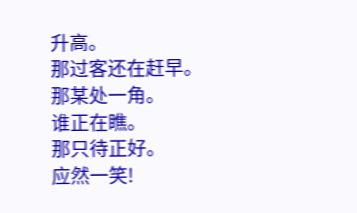升高。
那过客还在赶早。
那某处一角。
谁正在瞧。
那只待正好。
应然一笑!